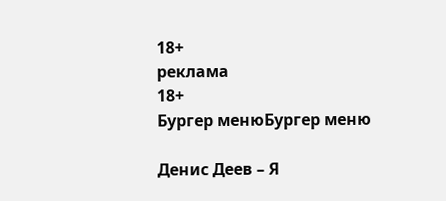18+
реклама
18+
Бургер менюБургер меню

Денис Деев – Я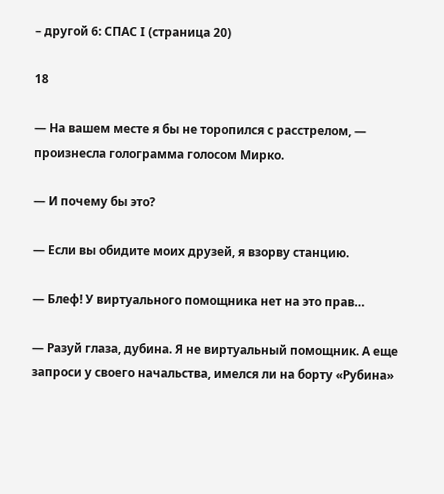– другой 6: СПАС I (страница 20)

18

— На вашем месте я бы не торопился с расстрелом, — произнесла голограмма голосом Мирко.

— И почему бы это?

— Если вы обидите моих друзей, я взорву станцию.

— Блеф! У виртуального помощника нет на это прав…

— Разуй глаза, дубина. Я не виртуальный помощник. А еще запроси у своего начальства, имелся ли на борту «Рубина»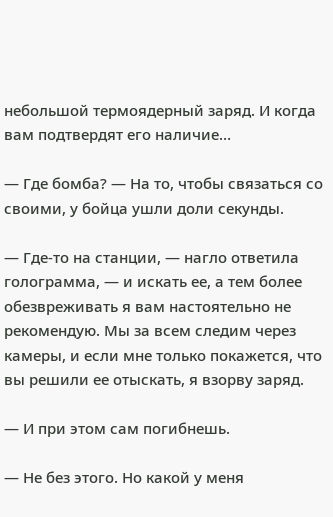небольшой термоядерный заряд. И когда вам подтвердят его наличие…

— Где бомба? — На то, чтобы связаться со своими, у бойца ушли доли секунды.

— Где-то на станции, — нагло ответила голограмма, — и искать ее, а тем более обезвреживать я вам настоятельно не рекомендую. Мы за всем следим через камеры, и если мне только покажется, что вы решили ее отыскать, я взорву заряд.

— И при этом сам погибнешь.

— Не без этого. Но какой у меня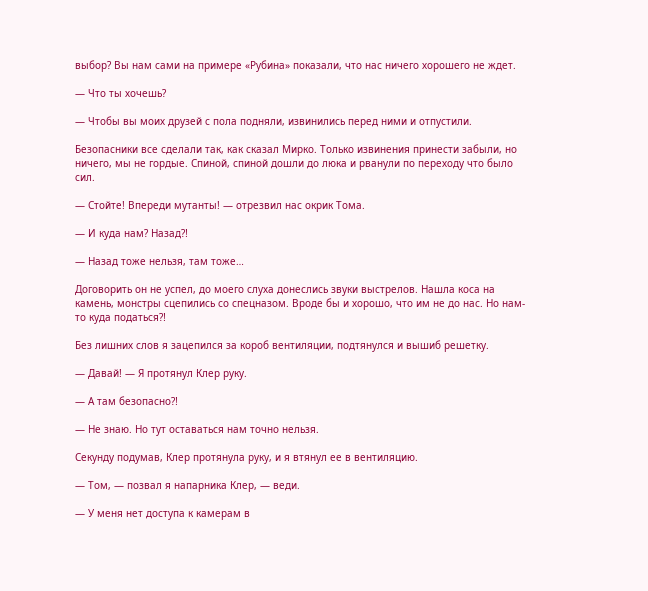выбор? Вы нам сами на примере «Рубина» показали, что нас ничего хорошего не ждет.

— Что ты хочешь?

— Чтобы вы моих друзей с пола подняли, извинились перед ними и отпустили.

Безопасники все сделали так, как сказал Мирко. Только извинения принести забыли, но ничего, мы не гордые. Спиной, спиной дошли до люка и рванули по переходу что было сил.

— Стойте! Впереди мутанты! — отрезвил нас окрик Тома.

— И куда нам? Назад⁈

— Назад тоже нельзя, там тоже…

Договорить он не успел, до моего слуха донеслись звуки выстрелов. Нашла коса на камень, монстры сцепились со спецназом. Вроде бы и хорошо, что им не до нас. Но нам-то куда податься⁈

Без лишних слов я зацепился за короб вентиляции, подтянулся и вышиб решетку.

— Давай! — Я протянул Клер руку.

— А там безопасно⁈

— Не знаю. Но тут оставаться нам точно нельзя.

Секунду подумав, Клер протянула руку, и я втянул ее в вентиляцию.

— Том, — позвал я напарника Клер, — веди.

— У меня нет доступа к камерам в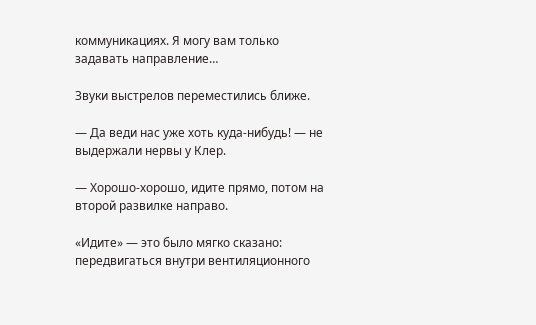коммуникациях. Я могу вам только задавать направление…

Звуки выстрелов переместились ближе.

— Да веди нас уже хоть куда-нибудь! — не выдержали нервы у Клер.

— Хорошо-хорошо, идите прямо, потом на второй развилке направо.

«Идите» — это было мягко сказано: передвигаться внутри вентиляционного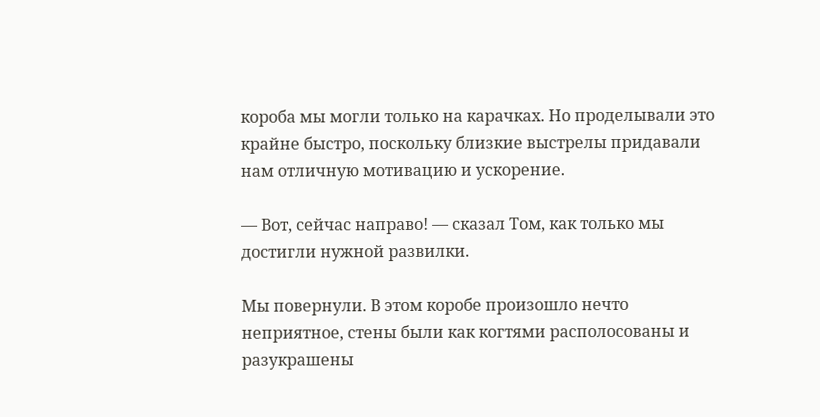короба мы могли только на карачках. Но проделывали это крайне быстро, поскольку близкие выстрелы придавали нам отличную мотивацию и ускорение.

— Вот, сейчас направо! — сказал Том, как только мы достигли нужной развилки.

Мы повернули. В этом коробе произошло нечто неприятное, стены были как когтями располосованы и разукрашены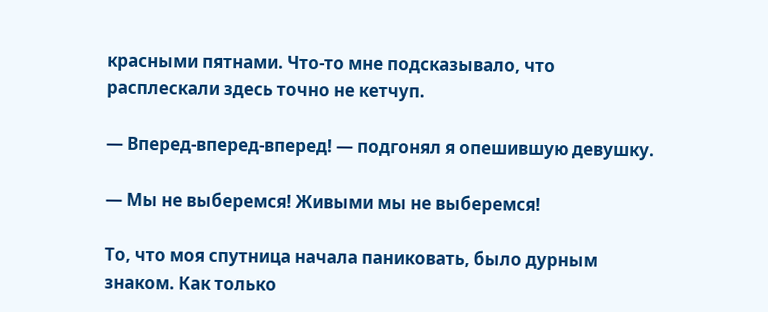красными пятнами. Что-то мне подсказывало, что расплескали здесь точно не кетчуп.

— Вперед-вперед-вперед! — подгонял я опешившую девушку.

— Мы не выберемся! Живыми мы не выберемся!

То, что моя спутница начала паниковать, было дурным знаком. Как только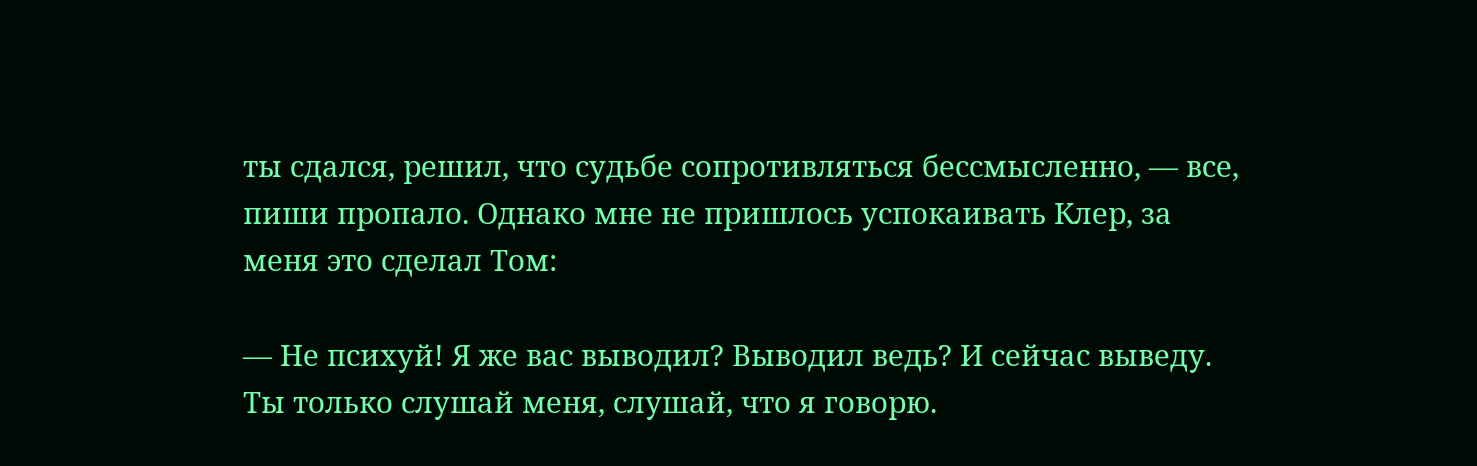ты сдался, решил, что судьбе сопротивляться бессмысленно, — все, пиши пропало. Однако мне не пришлось успокаивать Клер, за меня это сделал Том:

— Не психуй! Я же вас выводил? Выводил ведь? И сейчас выведу. Ты только слушай меня, слушай, что я говорю.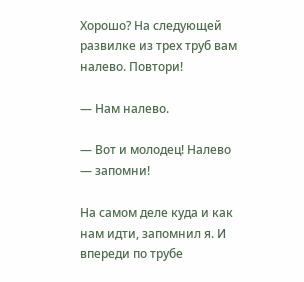Хорошо? На следующей развилке из трех труб вам налево. Повтори!

— Нам налево.

— Вот и молодец! Налево — запомни!

На самом деле куда и как нам идти, запомнил я. И впереди по трубе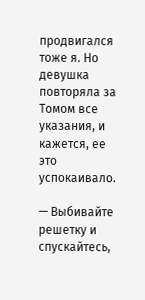продвигался тоже я. Но девушка повторяла за Томом все указания, и кажется, ее это успокаивало.

— Выбивайте решетку и спускайтесь,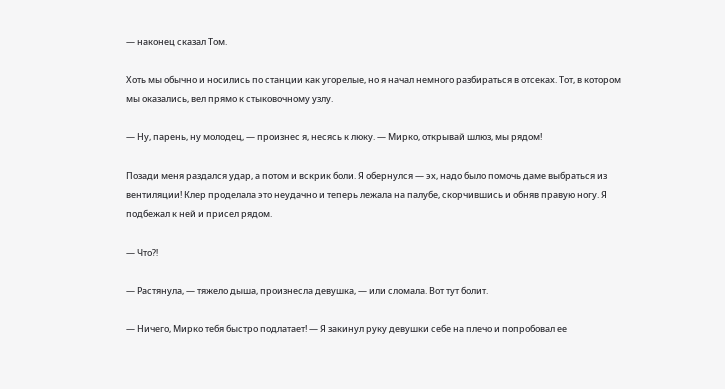— наконец сказал Том.

Хоть мы обычно и носились по станции как угорелые, но я начал немного разбираться в отсеках. Тот, в котором мы оказались, вел прямо к стыковочному узлу.

— Ну, парень, ну молодец, — произнес я, несясь к люку. — Мирко, открывай шлюз, мы рядом!

Позади меня раздался удар, а потом и вскрик боли. Я обернулся — эх, надо было помочь даме выбраться из вентиляции! Клер проделала это неудачно и теперь лежала на палубе, скорчившись и обняв правую ногу. Я подбежал к ней и присел рядом.

— Что⁈

— Растянула, — тяжело дыша, произнесла девушка, — или сломала. Вот тут болит.

— Ничего, Мирко тебя быстро подлатает! — Я закинул руку девушки себе на плечо и попробовал ее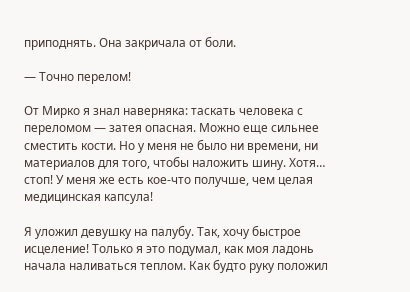приподнять. Она закричала от боли.

— Точно перелом!

От Мирко я знал наверняка: таскать человека с переломом — затея опасная. Можно еще сильнее сместить кости. Но у меня не было ни времени, ни материалов для того, чтобы наложить шину. Хотя… стоп! У меня же есть кое-что получше, чем целая медицинская капсула!

Я уложил девушку на палубу. Так, хочу быстрое исцеление! Только я это подумал, как моя ладонь начала наливаться теплом. Как будто руку положил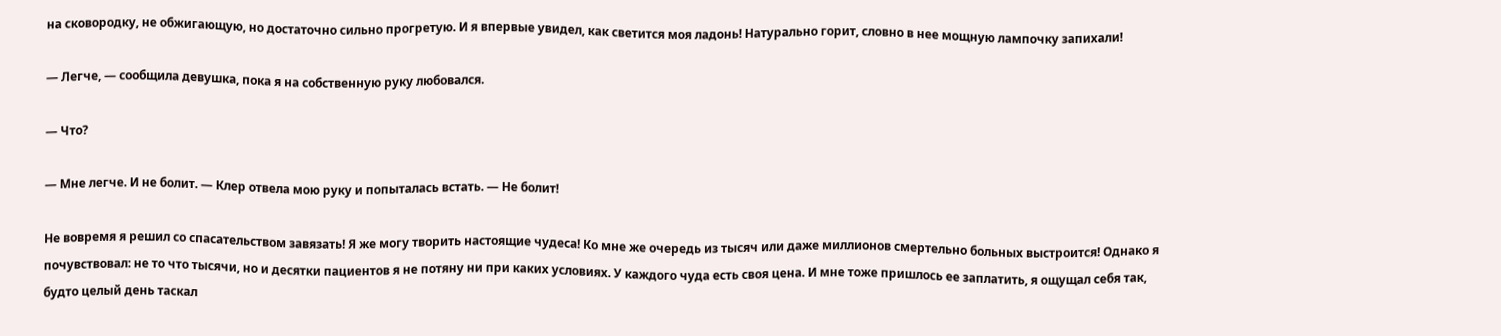на сковородку, не обжигающую, но достаточно сильно прогретую. И я впервые увидел, как светится моя ладонь! Натурально горит, словно в нее мощную лампочку запихали!

— Легче, — сообщила девушка, пока я на собственную руку любовался.

— Что?

— Мне легче. И не болит. — Клер отвела мою руку и попыталась встать. — Не болит!

Не вовремя я решил со спасательством завязать! Я же могу творить настоящие чудеса! Ко мне же очередь из тысяч или даже миллионов смертельно больных выстроится! Однако я почувствовал: не то что тысячи, но и десятки пациентов я не потяну ни при каких условиях. У каждого чуда есть своя цена. И мне тоже пришлось ее заплатить, я ощущал себя так, будто целый день таскал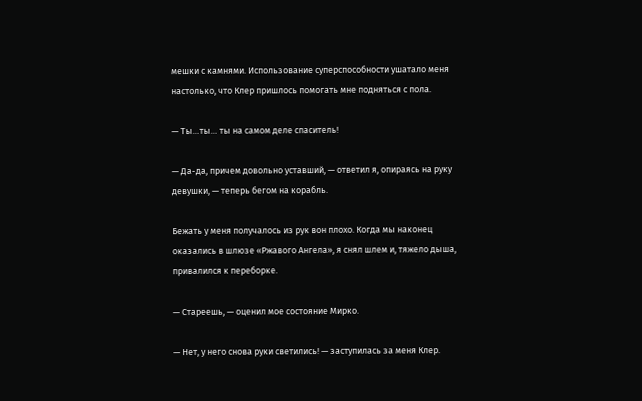мешки с камнями. Использование суперспособности ушатало меня настолько, что Клер пришлось помогать мне подняться с пола.

— Ты…ты… ты на самом деле спаситель!

— Да-да, причем довольно уставший, — ответил я, опираясь на руку девушки, — теперь бегом на корабль.

Бежать у меня получалось из рук вон плохо. Когда мы наконец оказались в шлюзе «Ржавого Ангела», я снял шлем и, тяжело дыша, привалился к переборке.

— Стареешь, — оценил мое состояние Мирко.

— Нет, у него снова руки светились! — заступилась за меня Клер.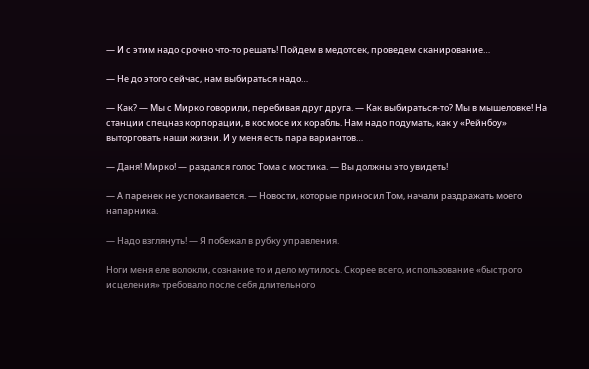— И с этим надо срочно что-то решать! Пойдем в медотсек, проведем сканирование…

— Не до этого сейчас, нам выбираться надо…

— Как? — Мы с Мирко говорили, перебивая друг друга. — Как выбираться-то? Мы в мышеловке! На станции спецназ корпорации, в космосе их корабль. Нам надо подумать, как у «Рейнбоу» выторговать наши жизни. И у меня есть пара вариантов…

— Даня! Мирко! — раздался голос Тома с мостика. — Вы должны это увидеть!

— А паренек не успокаивается. — Новости, которые приносил Том, начали раздражать моего напарника.

— Надо взглянуть! — Я побежал в рубку управления.

Ноги меня еле волокли, сознание то и дело мутилось. Скорее всего, использование «быстрого исцеления» требовало после себя длительного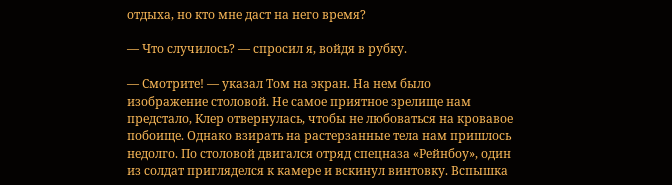отдыха, но кто мне даст на него время?

— Что случилось? — спросил я, войдя в рубку.

— Смотрите! — указал Том на экран. На нем было изображение столовой. Не самое приятное зрелище нам предстало, Клер отвернулась, чтобы не любоваться на кровавое побоище. Однако взирать на растерзанные тела нам пришлось недолго. По столовой двигался отряд спецназа «Рейнбоу», один из солдат пригляделся к камере и вскинул винтовку. Вспышка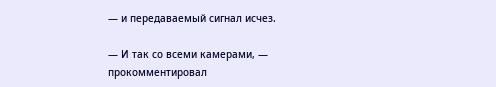— и передаваемый сигнал исчез.

— И так со всеми камерами, — прокомментировал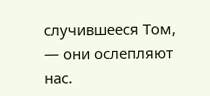случившееся Том, — они ослепляют нас.